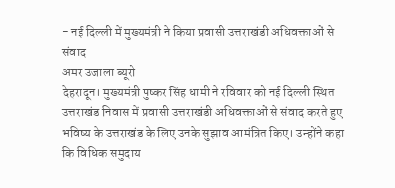- नई दिल्ली में मुख्यमंत्री ने किया प्रवासी उत्तराखंडी अधिवक्ताओं से संवाद
अमर उजाला ब्यूरो
देहरादून। मुख्यमंत्री पुष्कर सिंह धामी ने रविवार को नई दिल्ली स्थित उत्तराखंड निवास में प्रवासी उत्तराखंडी अधिवक्ताओं से संवाद करते हुए भविष्य के उत्तराखंड के लिए उनके सुझाव आमंत्रित किए। उन्होंने कहा कि विधिक समुदाय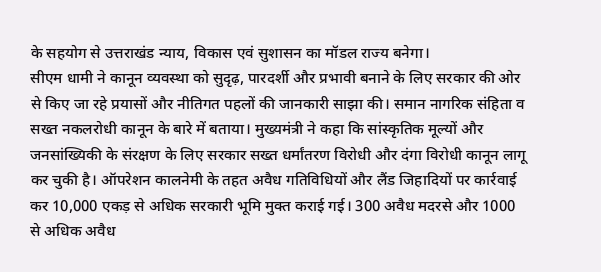के सहयोग से उत्तराखंड न्याय, विकास एवं सुशासन का मॉडल राज्य बनेगा।
सीएम धामी ने कानून व्यवस्था को सुदृढ़, पारदर्शी और प्रभावी बनाने के लिए सरकार की ओर से किए जा रहे प्रयासों और नीतिगत पहलों की जानकारी साझा की। समान नागरिक संहिता व सख्त नकलरोधी कानून के बारे में बताया। मुख्यमंत्री ने कहा कि सांस्कृतिक मूल्यों और जनसांख्यिकी के संरक्षण के लिए सरकार सख्त धर्मांतरण विरोधी और दंगा विरोधी कानून लागू कर चुकी है। ऑपरेशन कालनेमी के तहत अवैध गतिविधियों और लैंड जिहादियों पर कार्रवाई कर 10,000 एकड़ से अधिक सरकारी भूमि मुक्त कराई गई। 300 अवैध मदरसे और 1000 से अधिक अवैध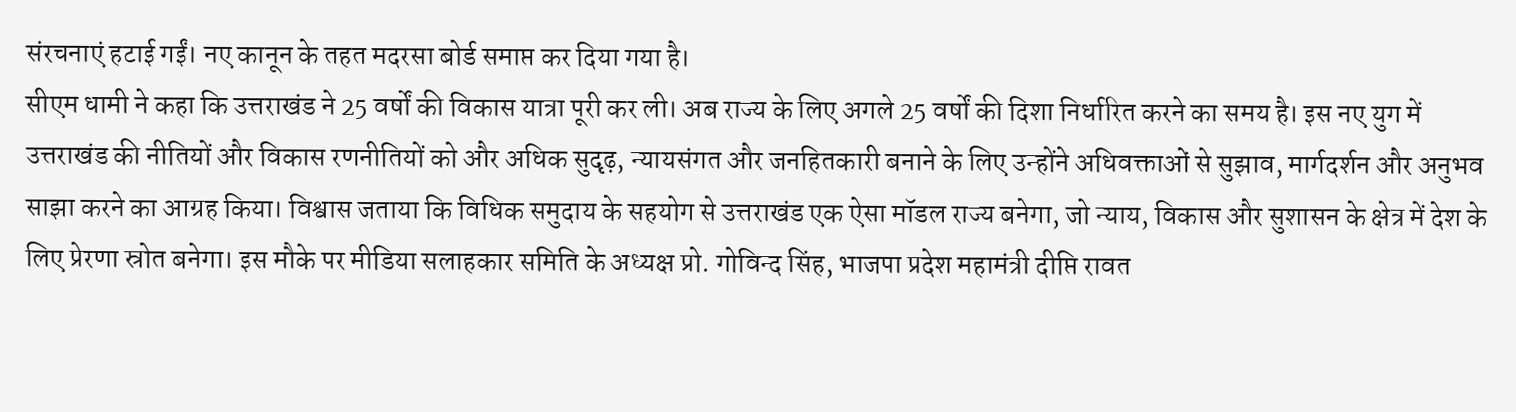संरचनाएं हटाई गईं। नए कानून के तहत मदरसा बोर्ड समाप्त कर दिया गया है।
सीएम धामी ने कहा कि उत्तराखंड ने 25 वर्षों की विकास यात्रा पूरी कर ली। अब राज्य के लिए अगले 25 वर्षों की दिशा निर्धारित करने का समय है। इस नए युग में उत्तराखंड की नीतियों और विकास रणनीतियों को और अधिक सुदृढ़, न्यायसंगत और जनहितकारी बनाने के लिए उन्होंने अधिवक्ताओं से सुझाव, मार्गदर्शन और अनुभव साझा करने का आग्रह किया। विश्वास जताया कि विधिक समुदाय के सहयोग से उत्तराखंड एक ऐसा मॉडल राज्य बनेगा, जो न्याय, विकास और सुशासन के क्षेत्र में देश के लिए प्रेरणा स्रोत बनेगा। इस मौके पर मीडिया सलाहकार समिति के अध्यक्ष प्रो. गोविन्द सिंह, भाजपा प्रदेश महामंत्री दीप्ति रावत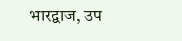भारद्वाज, उप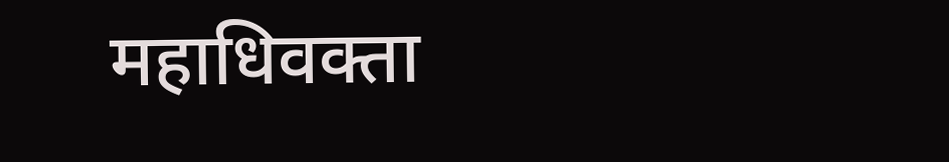महाधिवक्ता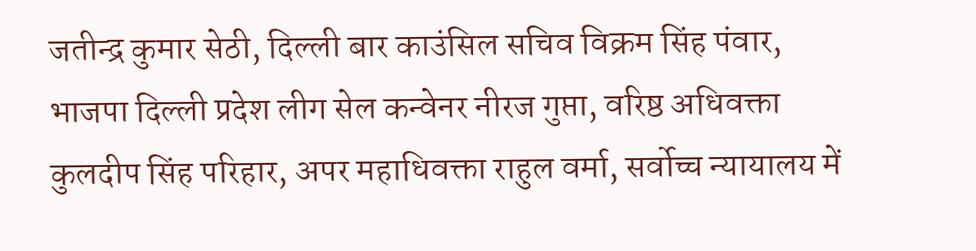जतीन्द्र कुमार सेठी, दिल्ली बार काउंसिल सचिव विक्रम सिंह पंवार, भाजपा दिल्ली प्रदेश लीग सेल कन्वेनर नीरज गुप्ता, वरिष्ठ अधिवक्ता कुलदीप सिंह परिहार, अपर महाधिवक्ता राहुल वर्मा, सर्वोच्च न्यायालय में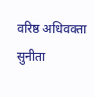वरिष्ठ अधिवक्ता सुनीता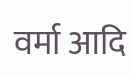वर्मा आदि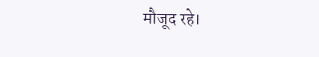मौजूद रहे।